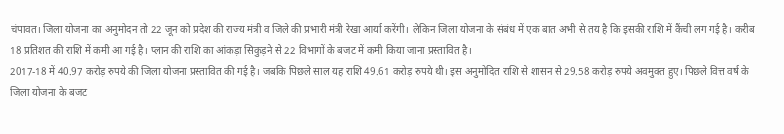चंपावत। जिला योजना का अनुमोदन तो 22 जून को प्रदेश की राज्य मंत्री व जिले की प्रभारी मंत्री रेखा आर्या करेंगी। लेकिन जिला योजना के संबंध में एक बात अभी से तय है कि इसकी राशि में कैंची लग गई है। करीब 18 प्रतिशत की राशि में कमी आ गई है। प्लान की राशि का आंकड़ा सिकुड़ने से 22 विभागों के बजट में कमी किया जाना प्रस्तावित है।
2017-18 में 40.97 करोड़ रुपये की जिला योजना प्रस्तावित की गई है। जबकि पिछले साल यह राशि 49.61 करोड़ रुपये थी। इस अनुमोदित राशि से शासन से 29.58 करोड़ रुपये अवमुक्त हुए। पिछले वित्त वर्ष के जिला योजना के बजट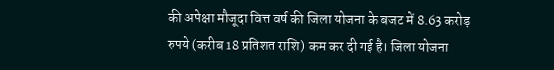की अपेक्षा मौजूदा वित्त वर्ष की जिला योजना के बजट में 8.63 करोड़ रुपये (करीब 18 प्रतिशत राशि) कम कर दी गई है। जिला योजना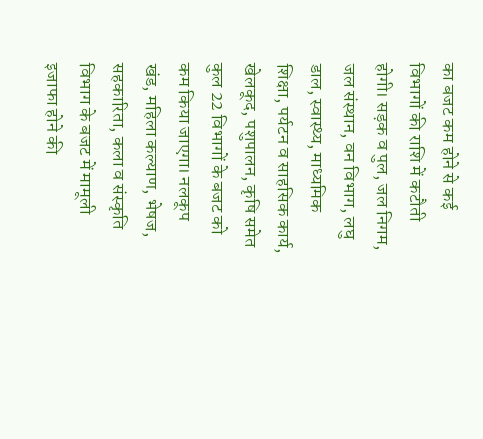का बजट कम होने से कई विभागों की राशि में कटौती होगी। सड़क व पुल, जल निगम, जल संस्थान, वन विभाग, लघु डाल, स्वास्थ्य, माध्यमिक शिक्षा, पर्यटन व साहसिक कार्य, खेलकूद, पशुपालन, कृषि समेत कुल 22 विभागों के बजट को कम किया जाएगा। नलकूप खंड, महिला कल्याण, भेषज, सहकारिता, कला व संस्कृति विभाग के बजट में मामूली इजाफा होने की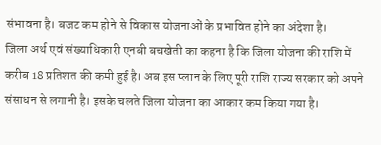संभावना है। बजट कम होने से विकास योजनाओं के प्रभावित होने का अंदेशा है।
जिला अर्थ एवं संख्याधिकारी एनबी बचखेती का कहना है कि जिला योजना की राशि में करीब 18 प्रतिशत की कमी हुई है। अब इस प्लान के लिए पूरी राशि राज्य सरकार को अपने संसाधन से लगानी है। इसके चलते जिला योजना का आकार कम किया गया है।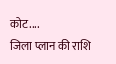कोट....
जिला प्लान की राशि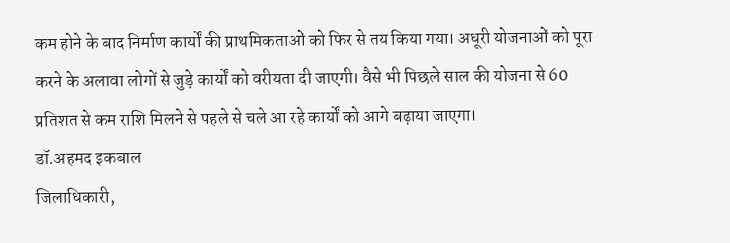कम होने के बाद निर्माण कार्यों की प्राथमिकताओं को फिर से तय किया गया। अधूरी योजनाओं को पूरा करने के अलावा लोगों से जुड़े कार्यों को वरीयता दी जाएगी। वैसे भी पिछले साल की योजना से 60 प्रतिशत से कम राशि मिलने से पहले से चले आ रहे कार्यों को आगे बढ़ाया जाएगा।
डॉ.अहमद इकबाल
जिलाधिकारी,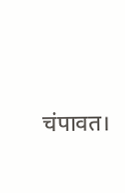चंपावत।